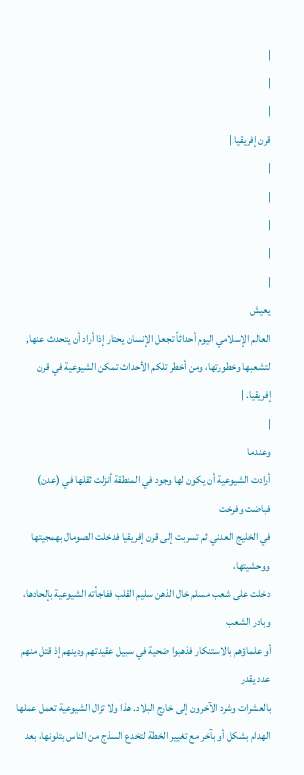|
|
|
قرن إفريقيا |
|
|
|
|
|
يعيش
العالم الإسلامي اليوم أحداثاً تجعل الإنسان يحتار إذا أراد أن يتحدث عنها,
لتشعبها وخطورتها، ومن أخطر تلكم الأحداث تمكن الشيوعية في قرن إفريقيا. |
|
وعندما
أرادت الشيوعية أن يكون لها وجود في المنطقة أنزلت ثقلها في (عدن) فباضت وفرخت
في الخليج العدني ثم تسربت إلى قرن إفريقيا فدخلت الصومال بهمجيتها ووحشيتها،
دخلت على شعب مسلم خال الذهن سليم القلب ففاجأته الشيوعية بإلحادها، وبادر الشعب
أو علماؤهم بالاستنكار فذهبوا ضحية في سبيل عقيدتهم ودينهم إذ قتل منهم عدد يقدر
بالعشرات وشرد الآخرون إلى خارج البلاد. هذا ولا تزال الشيوعية تعمل عملها
الهدام بشكل أو بآخر مع تغيير الخطة لتخدع السذج من الناس بتلونها، بعد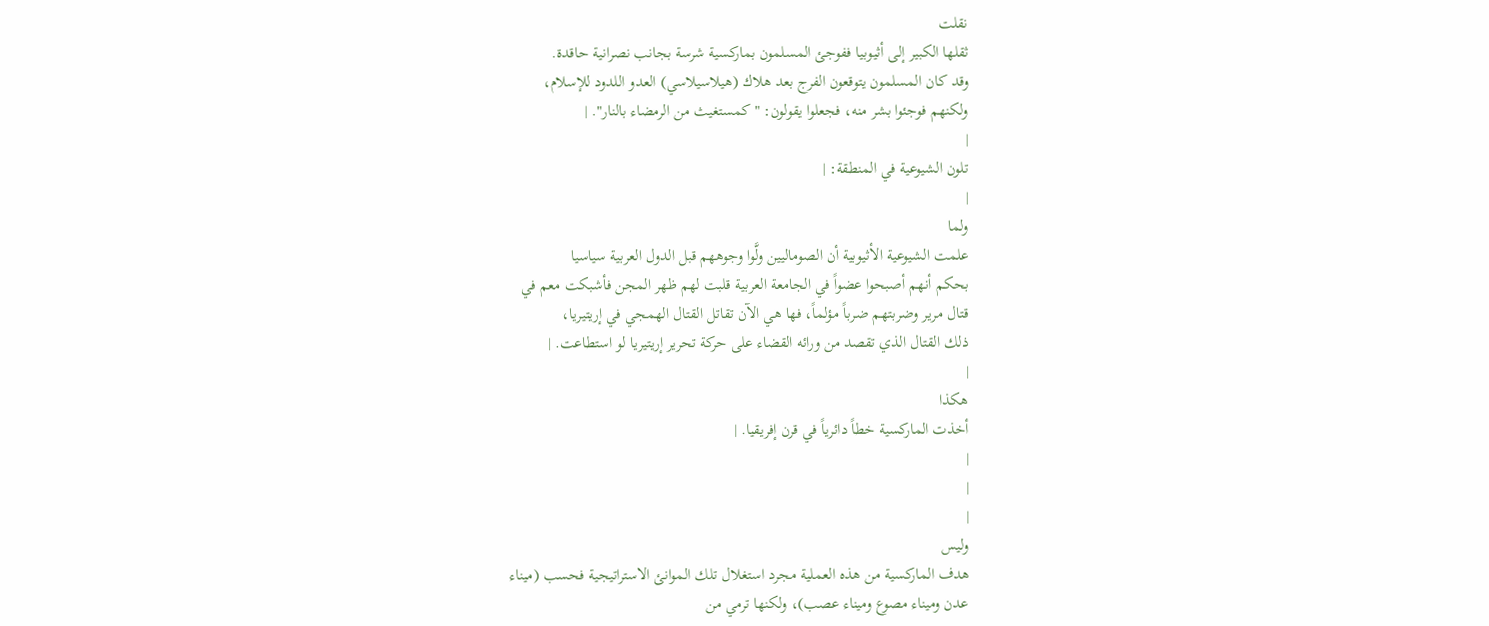نقلت
ثقلها الكبير إلى أثيوبيا ففوجئ المسلمون بماركسية شرسة بجانب نصرانية حاقدة.
وقد كان المسلمون يتوقعون الفرج بعد هلاك (هيلاسيلاسي) العدو اللدود للإسلام،
ولكنهم فوجئوا بشر منه، فجعلوا يقولون: "كمستغيث من الرمضاء بالنار". |
|
تلون الشيوعية في المنطقة: |
|
ولما
علمت الشيوعية الأثيوبية أن الصوماليين ولَّوا وجوههم قبل الدول العربية سياسيا
بحكم أنهم أصبحوا عضواً في الجامعة العربية قلبت لهم ظهر المجن فأشبكت معم في
قتال مرير وضربتهم ضرباً مؤلماً، فها هي الآن تقاتل القتال الهمجي في إريتيريا،
ذلك القتال الذي تقصد من ورائه القضاء على حركة تحرير إريتيريا لو استطاعت. |
|
هكذا
أخذت الماركسية خطاً دائرياً في قرن إفريقيا. |
|
|
|
وليس
هدف الماركسية من هذه العملية مجرد استغلال تلك الموانئ الاستراتيجية فحسب (ميناء
عدن وميناء مصوع وميناء عصب)، ولكنها ترمي من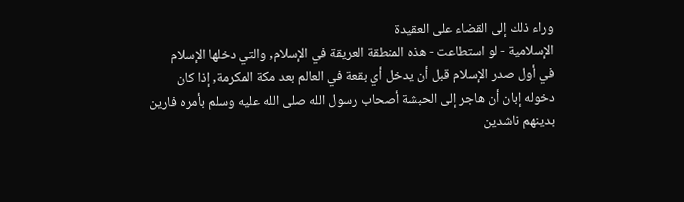وراء ذلك إلى القضاء على العقيدة
الإسلامية - لو استطاعت - هذه المنطقة العريقة في الإسلام, والتي دخلها الإسلام
في أول صدر الإسلام قبل أن يدخل أي بقعة في العالم بعد مكة المكرمة, إذا كان
دخوله إبان أن هاجر إلى الحبشة أصحاب رسول الله صلى الله عليه وسلم بأمره فارين
بدينهم ناشدين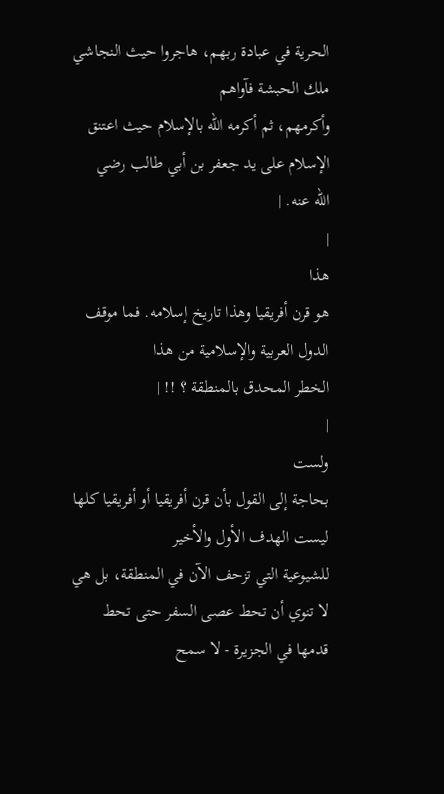الحرية في عبادة ربهم، هاجروا حيث النجاشي ملك الحبشة فآواهم
وأكرمهم، ثم أكرمه الله بالإسلام حيث اعتنق الإسلام على يد جعفر بن أبي طالب رضي
الله عنه. |
|
هذا
هو قرن أفريقيا وهذا تاريخ إسلامه. فما موقف الدول العربية والإسلامية من هذا
الخطر المحدق بالمنطقة ؟ !! |
|
ولست
بحاجة إلى القول بأن قرن أفريقيا أو أفريقيا كلها ليست الهدف الأول والأخير
للشيوعية التي تزحف الآن في المنطقة، بل هي لا تنوي أن تحط عصى السفر حتى تحط
قدمها في الجزيرة - لا سمح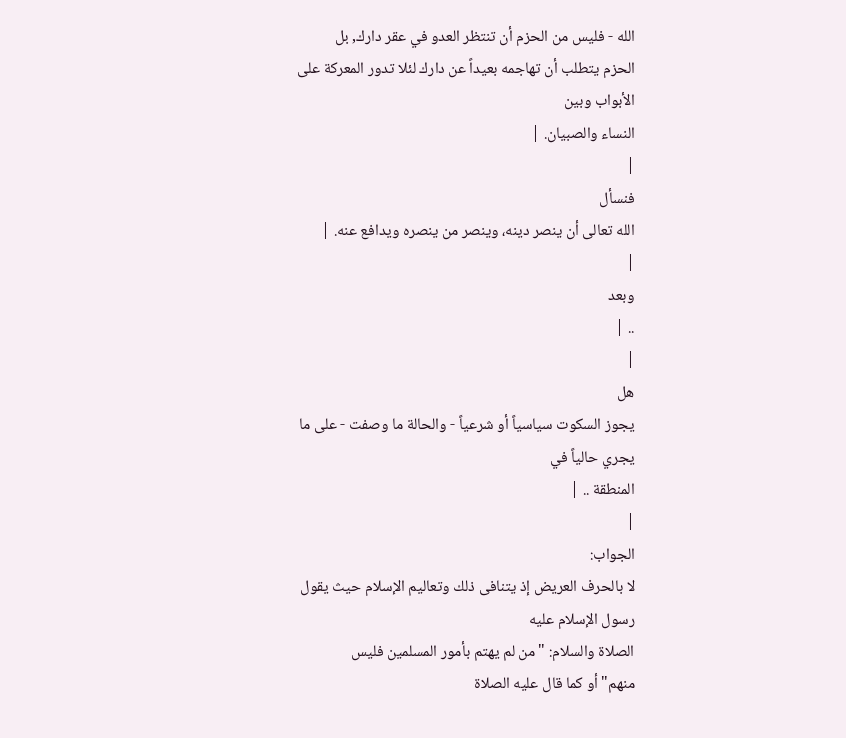الله - فليس من الحزم أن تنتظر العدو في عقر دارك, بل
الحزم يتطلب أن تهاجمه بعيداً عن دارك لئلا تدور المعركة على الأبواب وبين
النساء والصبيان. |
|
فنسأل
الله تعالى أن ينصر دينه، وينصر من ينصره ويدافع عنه. |
|
وبعد
.. |
|
هل
يجوز السكوت سياسياً أو شرعياً - والحالة ما وصفت - على ما يجري حالياً في
المنطقة .. |
|
الجواب:
لا بالحرف العريض إذ يتنافى ذلك وتعاليم الإسلام حيث يقول رسول الإسلام عليه
الصلاة والسلام: "من لم يهتم بأمور المسلمين فليس
منهم" أو كما قال عليه الصلاة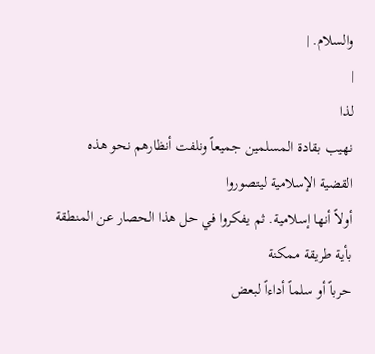والسلام. |
|
لذا
نهيب بقادة المسلمين جميعاً ونلفت أنظارهم نحو هذه القضية الإسلامية ليتصوروا
أولاً أنها إسلامية. ثم يفكروا في حل هذا الحصار عن المنطقة بأية طريقة ممكنة
حرباً أو سلماً أداءاً لبعض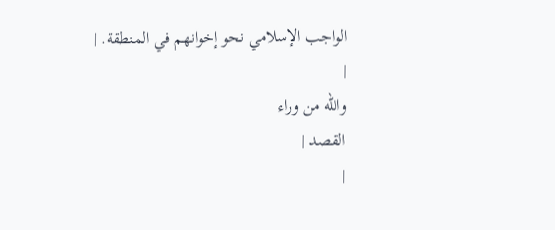الواجب الإسلامي نحو إخوانهم في المنطقة. |
|
والله من وراء
القصد |
|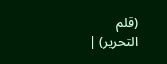(قلم
التحرير) |